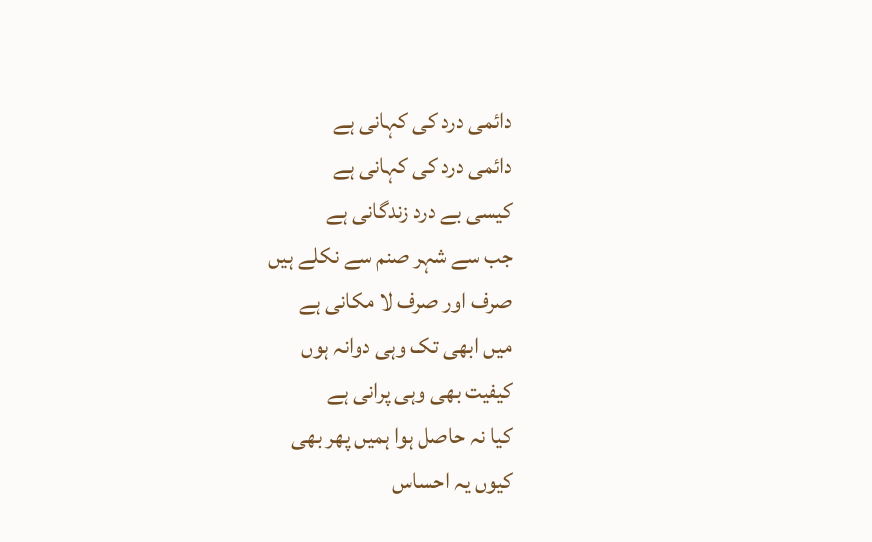دائمی درد کی کہانی ہے
دائمی درد کی کہانی ہے
کیسی بے درد زندگانی ہے
جب سے شہر صنم سے نکلے ہیں
صرف اور صرف لا مکانی ہے
میں ابھی تک وہی دوانہ ہوں
کیفیت بھی وہی پرانی ہے
کیا نہ حاصل ہوا ہمیں پھر بھی
کیوں یہ احساس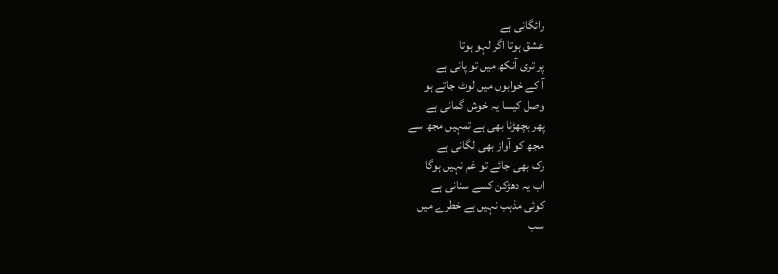رائگانی ہے
عشق ہوتا اگر لہو ہوتا
پر تری آنکھ میں تو پانی ہے
آ کے خوابوں میں لوٹ جاتے ہو
وصل کیسا یہ خوش گمانی ہے
پھر بچھڑنا بھی ہے تمہیں مجھ سے
مجھ کو آواز بھی لگانی ہے
رک بھی جائے تو غم نہیں ہوگا
اب یہ دھڑکن کسے سنانی ہے
کوئی مذہب نہیں ہے خطرے میں
سب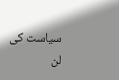سیاست کی لن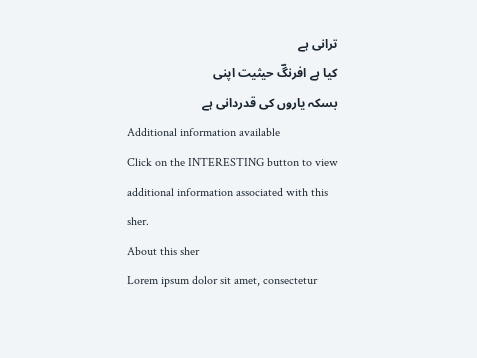ترانی ہے
کیا ہے افرنگؔ حیثیت اپنی
بسکہ یاروں کی قدردانی ہے
Additional information available
Click on the INTERESTING button to view additional information associated with this sher.
About this sher
Lorem ipsum dolor sit amet, consectetur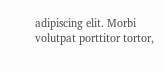adipiscing elit. Morbi volutpat porttitor tortor,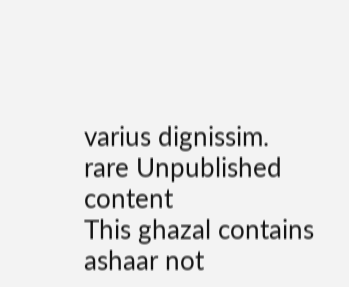varius dignissim.
rare Unpublished content
This ghazal contains ashaar not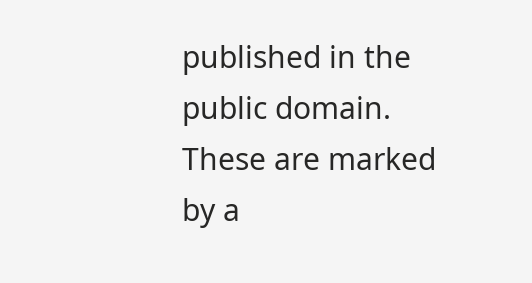published in the public domain. These are marked by a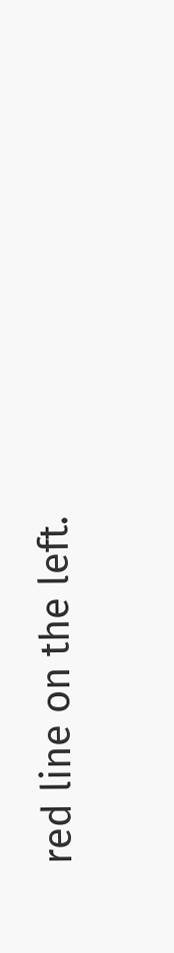red line on the left.